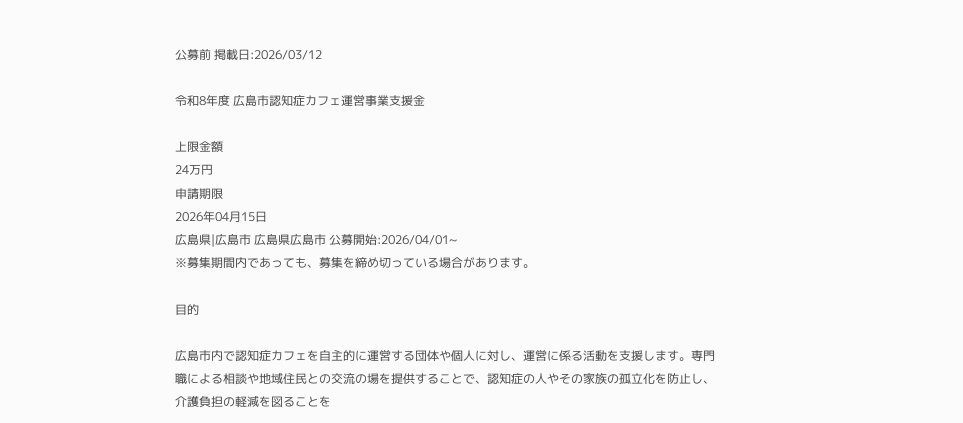公募前 掲載日:2026/03/12

令和8年度 広島市認知症カフェ運営事業支援金

上限金額
24万円
申請期限
2026年04月15日
広島県|広島市 広島県広島市 公募開始:2026/04/01~
※募集期間内であっても、募集を締め切っている場合があります。

目的

広島市内で認知症カフェを自主的に運営する団体や個人に対し、運営に係る活動を支援します。専門職による相談や地域住民との交流の場を提供することで、認知症の人やその家族の孤立化を防止し、介護負担の軽減を図ることを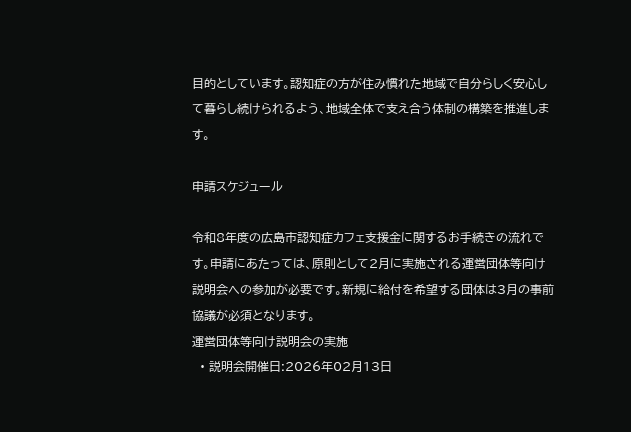目的としています。認知症の方が住み慣れた地域で自分らしく安心して暮らし続けられるよう、地域全体で支え合う体制の構築を推進します。

申請スケジュール

令和8年度の広島市認知症カフェ支援金に関するお手続きの流れです。申請にあたっては、原則として2月に実施される運営団体等向け説明会への参加が必要です。新規に給付を希望する団体は3月の事前協議が必須となります。
運営団体等向け説明会の実施
  • 説明会開催日:2026年02月13日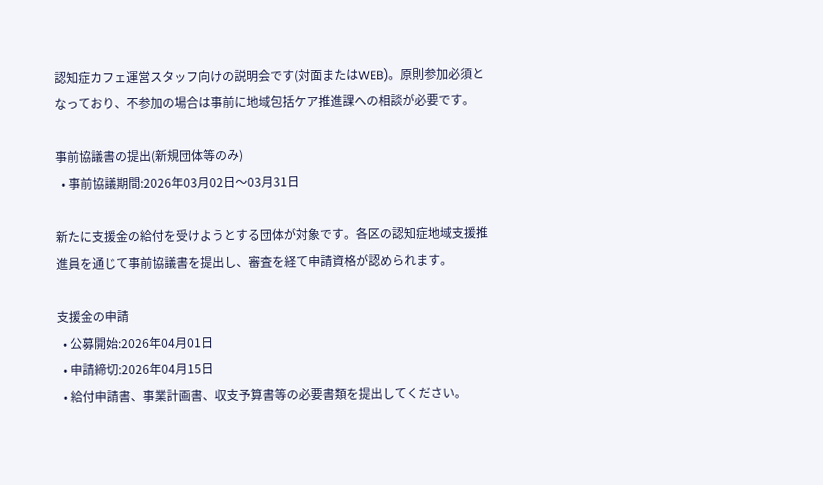認知症カフェ運営スタッフ向けの説明会です(対面またはWEB)。原則参加必須となっており、不参加の場合は事前に地域包括ケア推進課への相談が必要です。

事前協議書の提出(新規団体等のみ)
  • 事前協議期間:2026年03月02日〜03月31日

新たに支援金の給付を受けようとする団体が対象です。各区の認知症地域支援推進員を通じて事前協議書を提出し、審査を経て申請資格が認められます。

支援金の申請
  • 公募開始:2026年04月01日
  • 申請締切:2026年04月15日
  • 給付申請書、事業計画書、収支予算書等の必要書類を提出してください。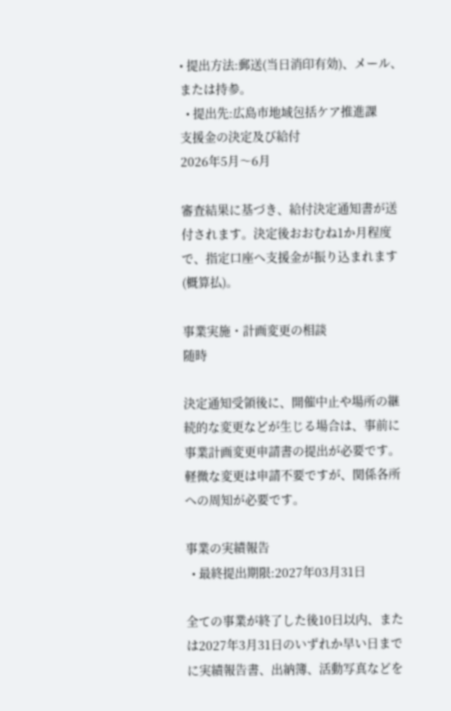• 提出方法:郵送(当日消印有効)、メール、または持参。
  • 提出先:広島市地域包括ケア推進課
支援金の決定及び給付
2026年5月〜6月

審査結果に基づき、給付決定通知書が送付されます。決定後おおむね1か月程度で、指定口座へ支援金が振り込まれます(概算払)。

事業実施・計画変更の相談
随時

決定通知受領後に、開催中止や場所の継続的な変更などが生じる場合は、事前に事業計画変更申請書の提出が必要です。軽微な変更は申請不要ですが、関係各所への周知が必要です。

事業の実績報告
  • 最終提出期限:2027年03月31日

全ての事業が終了した後10日以内、または2027年3月31日のいずれか早い日までに実績報告書、出納簿、活動写真などを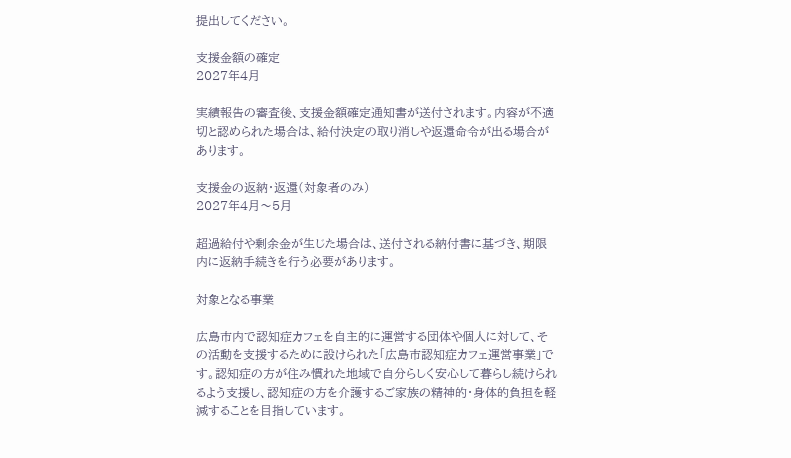提出してください。

支援金額の確定
2027年4月

実績報告の審査後、支援金額確定通知書が送付されます。内容が不適切と認められた場合は、給付決定の取り消しや返還命令が出る場合があります。

支援金の返納・返還(対象者のみ)
2027年4月〜5月

超過給付や剰余金が生じた場合は、送付される納付書に基づき、期限内に返納手続きを行う必要があります。

対象となる事業

広島市内で認知症カフェを自主的に運営する団体や個人に対して、その活動を支援するために設けられた「広島市認知症カフェ運営事業」です。認知症の方が住み慣れた地域で自分らしく安心して暮らし続けられるよう支援し、認知症の方を介護するご家族の精神的・身体的負担を軽減することを目指しています。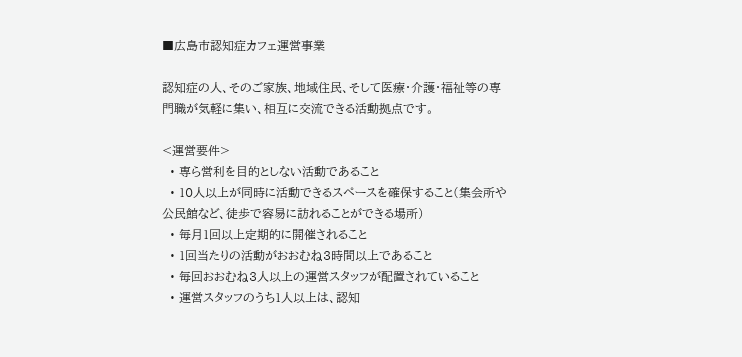■広島市認知症カフェ運営事業

認知症の人、そのご家族、地域住民、そして医療・介護・福祉等の専門職が気軽に集い、相互に交流できる活動拠点です。

<運営要件>
  • 専ら営利を目的としない活動であること
  • 10人以上が同時に活動できるスペースを確保すること(集会所や公民館など、徒歩で容易に訪れることができる場所)
  • 毎月1回以上定期的に開催されること
  • 1回当たりの活動がおおむね3時間以上であること
  • 毎回おおむね3人以上の運営スタッフが配置されていること
  • 運営スタッフのうち1人以上は、認知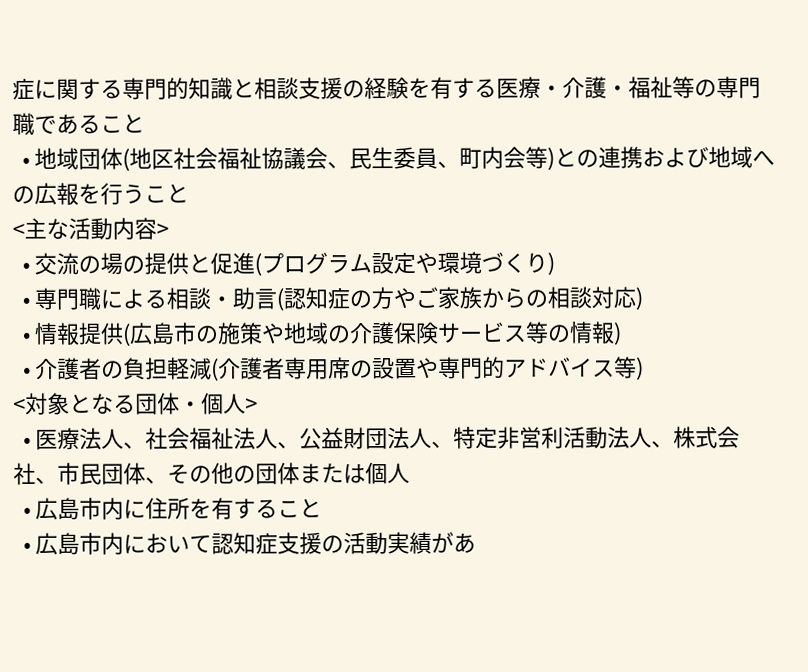症に関する専門的知識と相談支援の経験を有する医療・介護・福祉等の専門職であること
  • 地域団体(地区社会福祉協議会、民生委員、町内会等)との連携および地域への広報を行うこと
<主な活動内容>
  • 交流の場の提供と促進(プログラム設定や環境づくり)
  • 専門職による相談・助言(認知症の方やご家族からの相談対応)
  • 情報提供(広島市の施策や地域の介護保険サービス等の情報)
  • 介護者の負担軽減(介護者専用席の設置や専門的アドバイス等)
<対象となる団体・個人>
  • 医療法人、社会福祉法人、公益財団法人、特定非営利活動法人、株式会社、市民団体、その他の団体または個人
  • 広島市内に住所を有すること
  • 広島市内において認知症支援の活動実績があ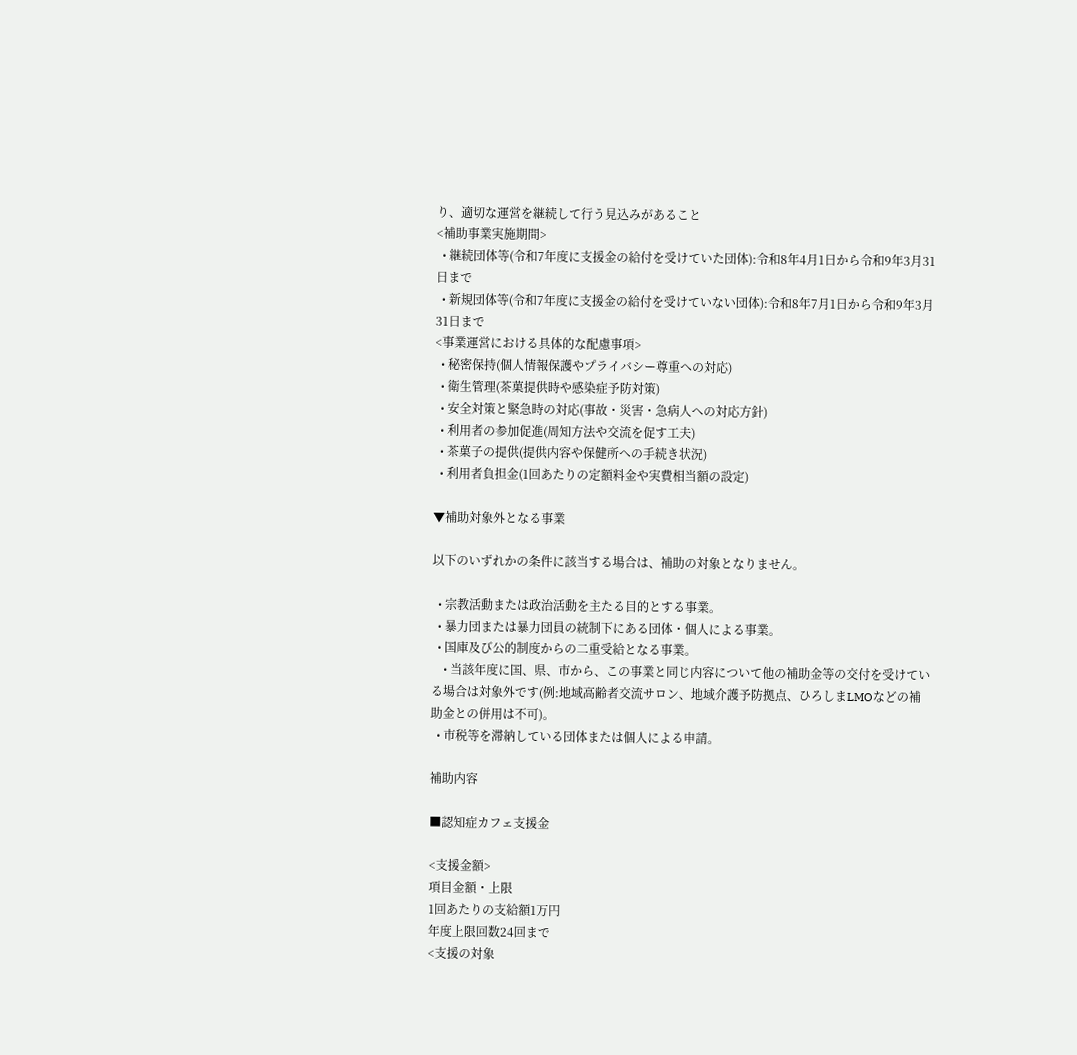り、適切な運営を継続して行う見込みがあること
<補助事業実施期間>
  • 継続団体等(令和7年度に支援金の給付を受けていた団体):令和8年4月1日から令和9年3月31日まで
  • 新規団体等(令和7年度に支援金の給付を受けていない団体):令和8年7月1日から令和9年3月31日まで
<事業運営における具体的な配慮事項>
  • 秘密保持(個人情報保護やプライバシー尊重への対応)
  • 衛生管理(茶菓提供時や感染症予防対策)
  • 安全対策と緊急時の対応(事故・災害・急病人への対応方針)
  • 利用者の参加促進(周知方法や交流を促す工夫)
  • 茶菓子の提供(提供内容や保健所への手続き状況)
  • 利用者負担金(1回あたりの定額料金や実費相当額の設定)

▼補助対象外となる事業

以下のいずれかの条件に該当する場合は、補助の対象となりません。

  • 宗教活動または政治活動を主たる目的とする事業。
  • 暴力団または暴力団員の統制下にある団体・個人による事業。
  • 国庫及び公的制度からの二重受給となる事業。
    • 当該年度に国、県、市から、この事業と同じ内容について他の補助金等の交付を受けている場合は対象外です(例:地域高齢者交流サロン、地域介護予防拠点、ひろしまLMOなどの補助金との併用は不可)。
  • 市税等を滞納している団体または個人による申請。

補助内容

■認知症カフェ支援金

<支援金額>
項目金額・上限
1回あたりの支給額1万円
年度上限回数24回まで
<支援の対象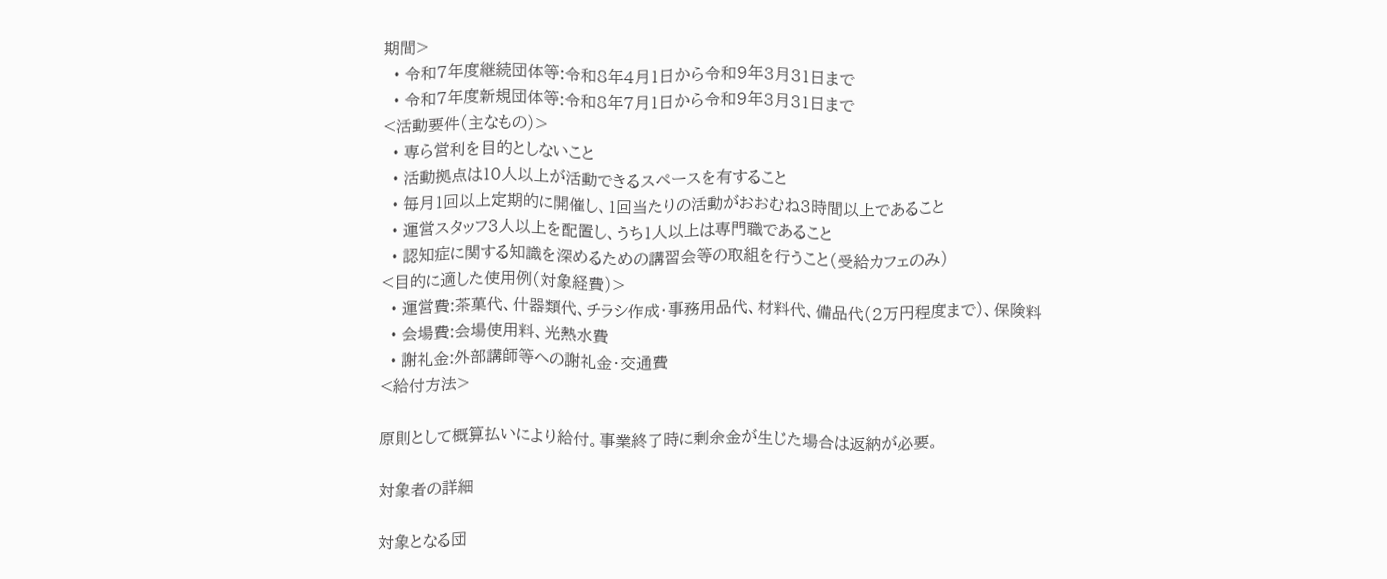期間>
  • 令和7年度継続団体等:令和8年4月1日から令和9年3月31日まで
  • 令和7年度新規団体等:令和8年7月1日から令和9年3月31日まで
<活動要件(主なもの)>
  • 専ら営利を目的としないこと
  • 活動拠点は10人以上が活動できるスペースを有すること
  • 毎月1回以上定期的に開催し、1回当たりの活動がおおむね3時間以上であること
  • 運営スタッフ3人以上を配置し、うち1人以上は専門職であること
  • 認知症に関する知識を深めるための講習会等の取組を行うこと(受給カフェのみ)
<目的に適した使用例(対象経費)>
  • 運営費:茶菓代、什器類代、チラシ作成・事務用品代、材料代、備品代(2万円程度まで)、保険料
  • 会場費:会場使用料、光熱水費
  • 謝礼金:外部講師等への謝礼金・交通費
<給付方法>

原則として概算払いにより給付。事業終了時に剰余金が生じた場合は返納が必要。

対象者の詳細

対象となる団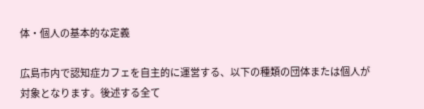体・個人の基本的な定義

広島市内で認知症カフェを自主的に運営する、以下の種類の団体または個人が対象となります。後述する全て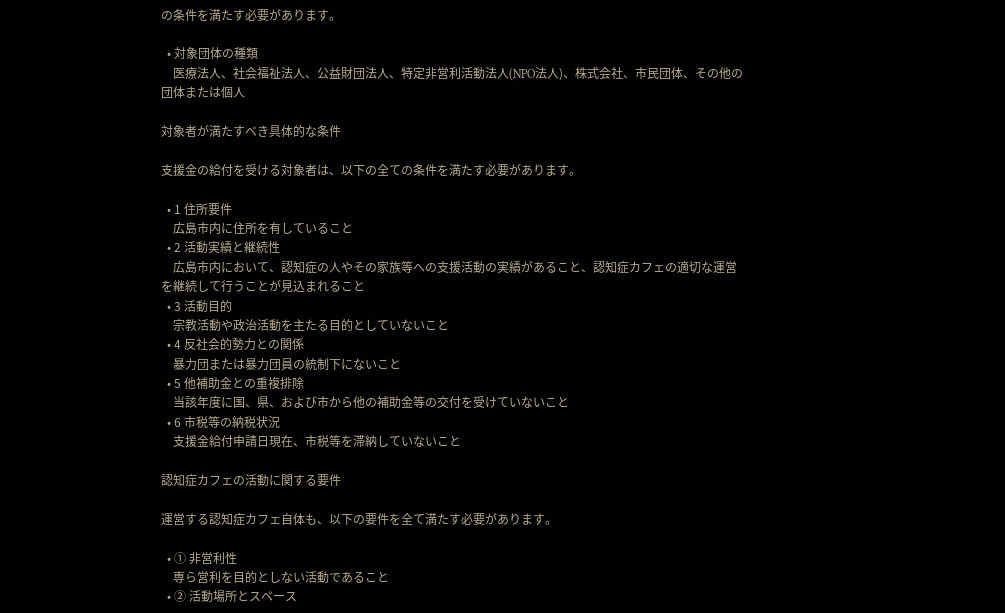の条件を満たす必要があります。

  • 対象団体の種類
    医療法人、社会福祉法人、公益財団法人、特定非営利活動法人(NPO法人)、株式会社、市民団体、その他の団体または個人

対象者が満たすべき具体的な条件

支援金の給付を受ける対象者は、以下の全ての条件を満たす必要があります。

  • 1 住所要件
    広島市内に住所を有していること
  • 2 活動実績と継続性
    広島市内において、認知症の人やその家族等への支援活動の実績があること、認知症カフェの適切な運営を継続して行うことが見込まれること
  • 3 活動目的
    宗教活動や政治活動を主たる目的としていないこと
  • 4 反社会的勢力との関係
    暴力団または暴力団員の統制下にないこと
  • 5 他補助金との重複排除
    当該年度に国、県、および市から他の補助金等の交付を受けていないこと
  • 6 市税等の納税状況
    支援金給付申請日現在、市税等を滞納していないこと

認知症カフェの活動に関する要件

運営する認知症カフェ自体も、以下の要件を全て満たす必要があります。

  • ① 非営利性
    専ら営利を目的としない活動であること
  • ② 活動場所とスペース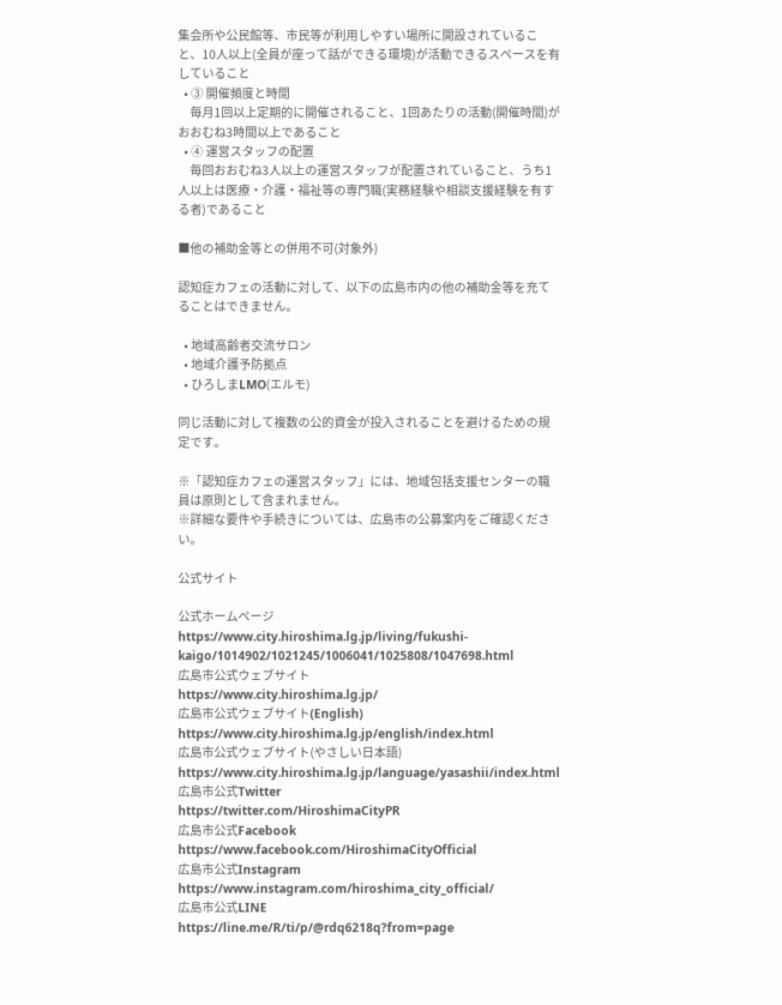集会所や公民館等、市民等が利用しやすい場所に開設されていること、10人以上(全員が座って話ができる環境)が活動できるスペースを有していること
  • ③ 開催頻度と時間
    毎月1回以上定期的に開催されること、1回あたりの活動(開催時間)がおおむね3時間以上であること
  • ④ 運営スタッフの配置
    毎回おおむね3人以上の運営スタッフが配置されていること、うち1人以上は医療・介護・福祉等の専門職(実務経験や相談支援経験を有する者)であること

■他の補助金等との併用不可(対象外)

認知症カフェの活動に対して、以下の広島市内の他の補助金等を充てることはできません。

  • 地域高齢者交流サロン
  • 地域介護予防拠点
  • ひろしまLMO(エルモ)

同じ活動に対して複数の公的資金が投入されることを避けるための規定です。

※「認知症カフェの運営スタッフ」には、地域包括支援センターの職員は原則として含まれません。
※詳細な要件や手続きについては、広島市の公募案内をご確認ください。

公式サイト

公式ホームページ
https://www.city.hiroshima.lg.jp/living/fukushi-kaigo/1014902/1021245/1006041/1025808/1047698.html
広島市公式ウェブサイト
https://www.city.hiroshima.lg.jp/
広島市公式ウェブサイト(English)
https://www.city.hiroshima.lg.jp/english/index.html
広島市公式ウェブサイト(やさしい日本語)
https://www.city.hiroshima.lg.jp/language/yasashii/index.html
広島市公式Twitter
https://twitter.com/HiroshimaCityPR
広島市公式Facebook
https://www.facebook.com/HiroshimaCityOfficial
広島市公式Instagram
https://www.instagram.com/hiroshima_city_official/
広島市公式LINE
https://line.me/R/ti/p/@rdq6218q?from=page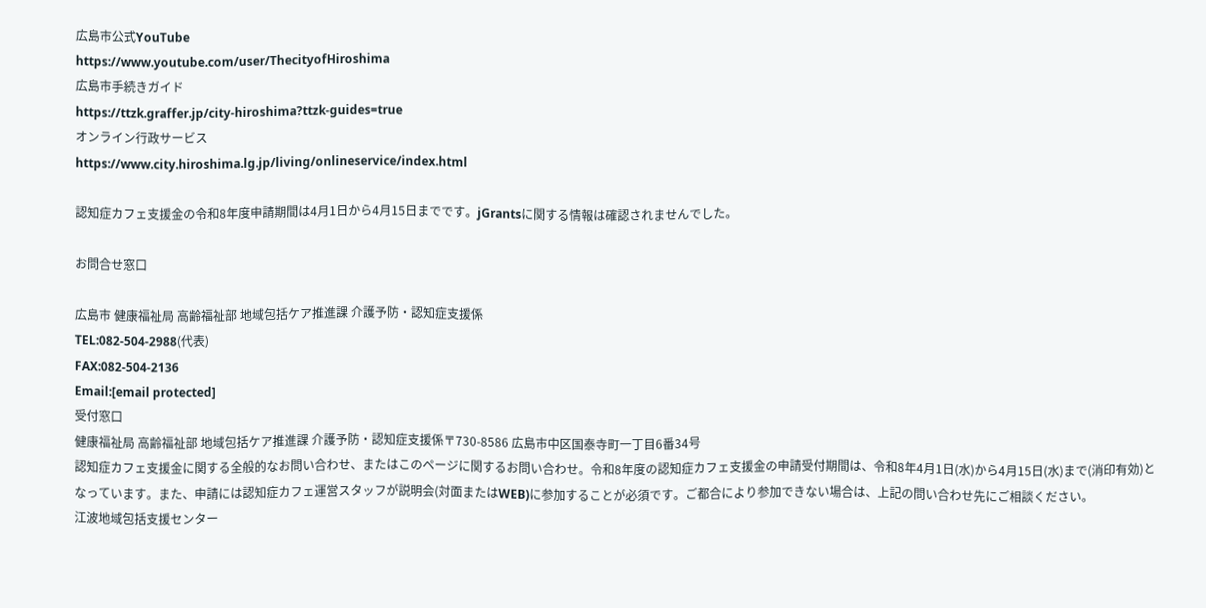広島市公式YouTube
https://www.youtube.com/user/ThecityofHiroshima
広島市手続きガイド
https://ttzk.graffer.jp/city-hiroshima?ttzk-guides=true
オンライン行政サービス
https://www.city.hiroshima.lg.jp/living/onlineservice/index.html

認知症カフェ支援金の令和8年度申請期間は4月1日から4月15日までです。jGrantsに関する情報は確認されませんでした。

お問合せ窓口

広島市 健康福祉局 高齢福祉部 地域包括ケア推進課 介護予防・認知症支援係
TEL:082-504-2988(代表)
FAX:082-504-2136
Email:[email protected]
受付窓口
健康福祉局 高齢福祉部 地域包括ケア推進課 介護予防・認知症支援係〒730-8586 広島市中区国泰寺町一丁目6番34号
認知症カフェ支援金に関する全般的なお問い合わせ、またはこのページに関するお問い合わせ。令和8年度の認知症カフェ支援金の申請受付期間は、令和8年4月1日(水)から4月15日(水)まで(消印有効)となっています。また、申請には認知症カフェ運営スタッフが説明会(対面またはWEB)に参加することが必須です。ご都合により参加できない場合は、上記の問い合わせ先にご相談ください。
江波地域包括支援センター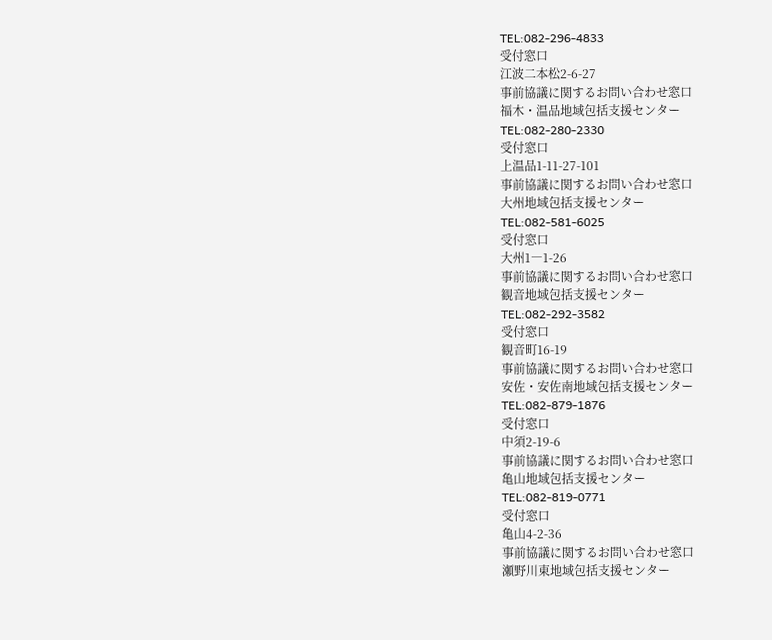TEL:082-296-4833
受付窓口
江波二本松2-6-27
事前協議に関するお問い合わせ窓口
福木・温品地域包括支援センター
TEL:082-280-2330
受付窓口
上温品1-11-27-101
事前協議に関するお問い合わせ窓口
大州地域包括支援センター
TEL:082-581-6025
受付窓口
大州1―1-26
事前協議に関するお問い合わせ窓口
観音地域包括支援センター
TEL:082-292-3582
受付窓口
観音町16-19
事前協議に関するお問い合わせ窓口
安佐・安佐南地域包括支援センター
TEL:082-879-1876
受付窓口
中須2-19-6
事前協議に関するお問い合わせ窓口
亀山地域包括支援センター
TEL:082-819-0771
受付窓口
亀山4-2-36
事前協議に関するお問い合わせ窓口
瀬野川東地域包括支援センター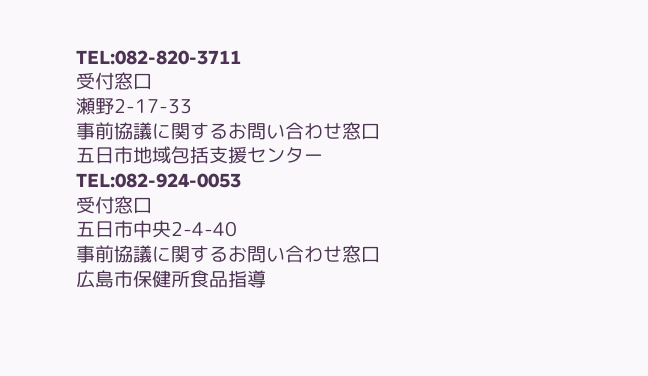TEL:082-820-3711
受付窓口
瀬野2-17-33
事前協議に関するお問い合わせ窓口
五日市地域包括支援センター
TEL:082-924-0053
受付窓口
五日市中央2-4-40
事前協議に関するお問い合わせ窓口
広島市保健所食品指導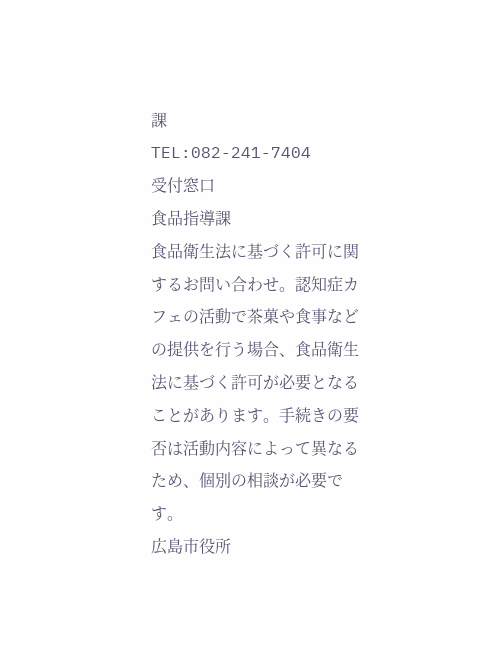課
TEL:082-241-7404
受付窓口
食品指導課
食品衛生法に基づく許可に関するお問い合わせ。認知症カフェの活動で茶菓や食事などの提供を行う場合、食品衛生法に基づく許可が必要となることがあります。手続きの要否は活動内容によって異なるため、個別の相談が必要です。
広島市役所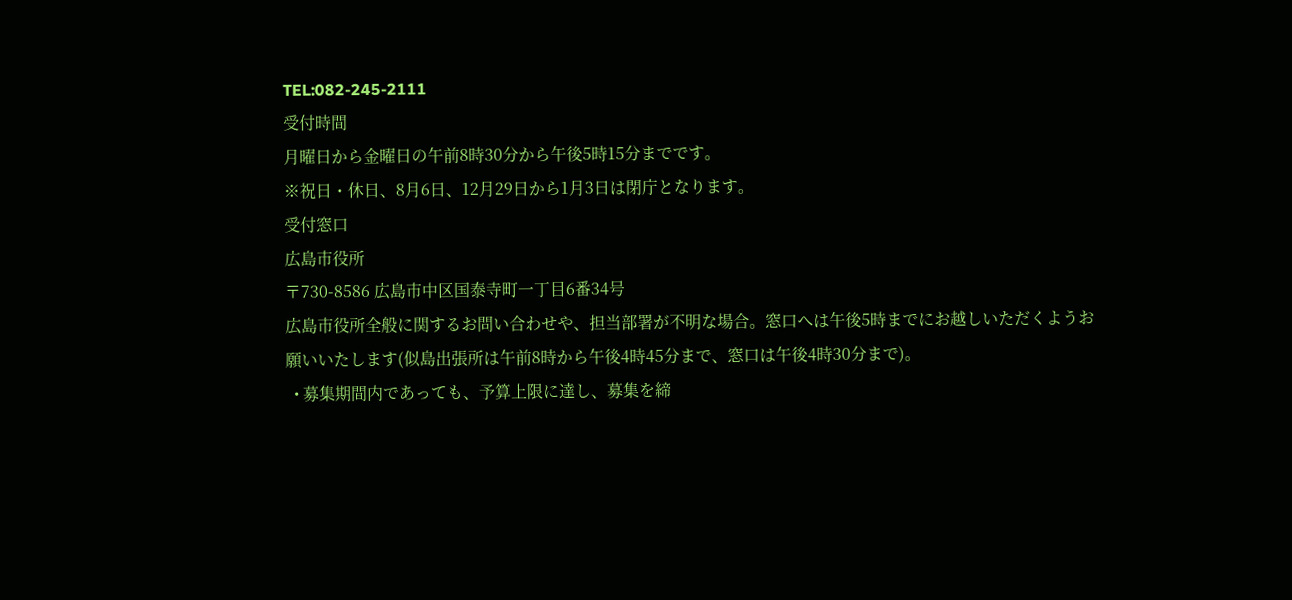TEL:082-245-2111
受付時間
月曜日から金曜日の午前8時30分から午後5時15分までです。
※祝日・休日、8月6日、12月29日から1月3日は閉庁となります。
受付窓口
広島市役所
〒730-8586 広島市中区国泰寺町一丁目6番34号
広島市役所全般に関するお問い合わせや、担当部署が不明な場合。窓口へは午後5時までにお越しいただくようお願いいたします(似島出張所は午前8時から午後4時45分まで、窓口は午後4時30分まで)。
  • 募集期間内であっても、予算上限に達し、募集を締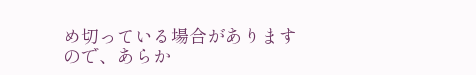め切っている場合がありますので、あらか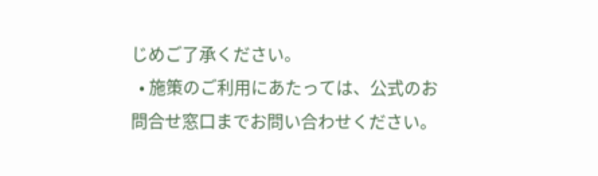じめご了承ください。
  • 施策のご利用にあたっては、公式のお問合せ窓口までお問い合わせください。